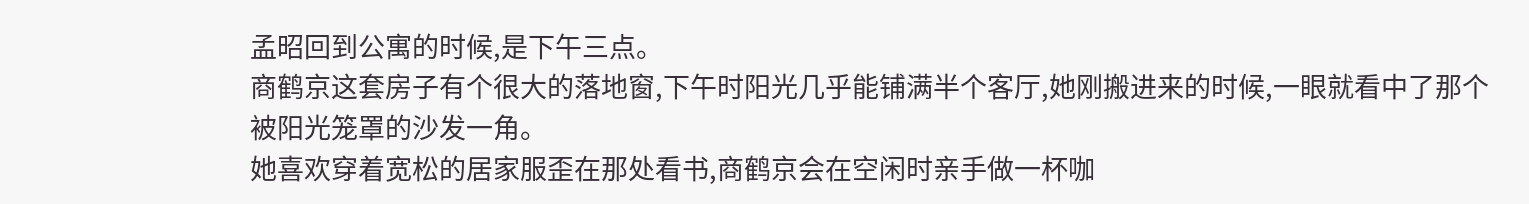孟昭回到公寓的时候,是下午三点。
商鹤京这套房子有个很大的落地窗,下午时阳光几乎能铺满半个客厅,她刚搬进来的时候,一眼就看中了那个被阳光笼罩的沙发一角。
她喜欢穿着宽松的居家服歪在那处看书,商鹤京会在空闲时亲手做一杯咖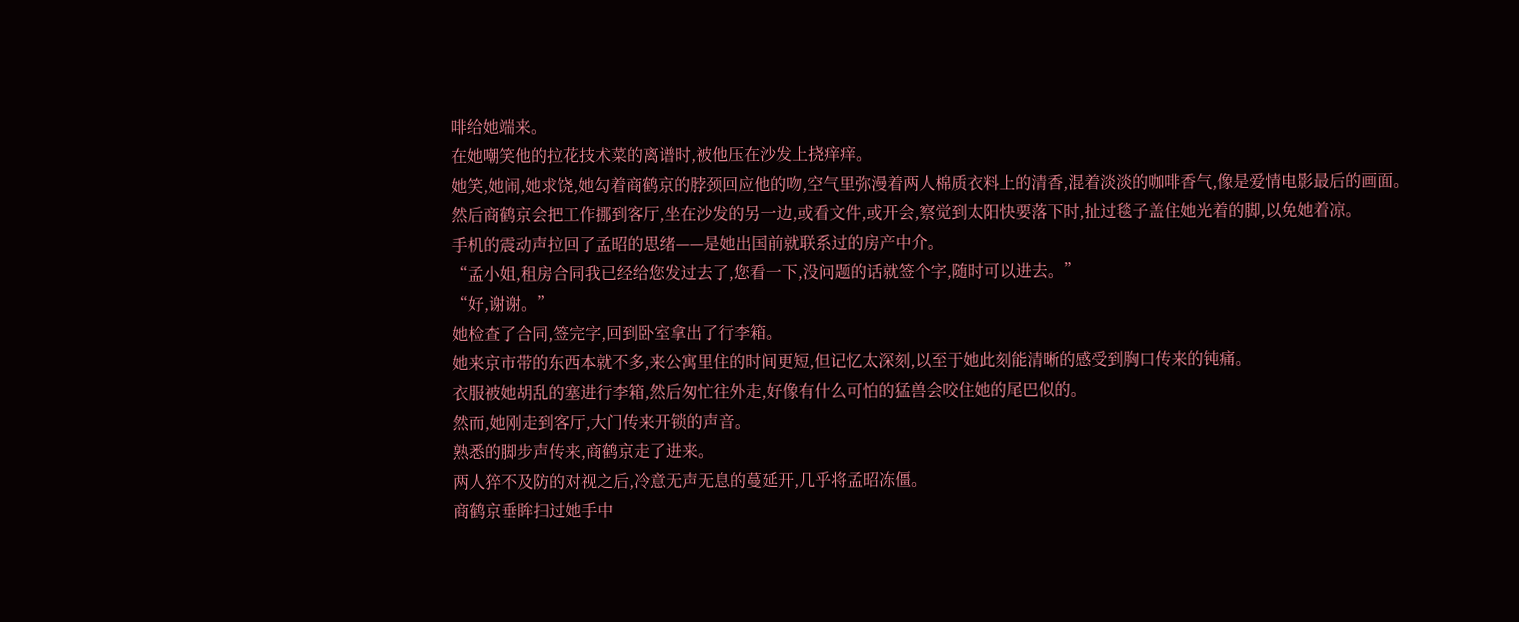啡给她端来。
在她嘲笑他的拉花技术菜的离谱时,被他压在沙发上挠痒痒。
她笑,她闹,她求饶,她勾着商鹤京的脖颈回应他的吻,空气里弥漫着两人棉质衣料上的清香,混着淡淡的咖啡香气,像是爱情电影最后的画面。
然后商鹤京会把工作挪到客厅,坐在沙发的另一边,或看文件,或开会,察觉到太阳快要落下时,扯过毯子盖住她光着的脚,以免她着凉。
手机的震动声拉回了孟昭的思绪——是她出国前就联系过的房产中介。
“孟小姐,租房合同我已经给您发过去了,您看一下,没问题的话就签个字,随时可以进去。”
“好,谢谢。”
她检查了合同,签完字,回到卧室拿出了行李箱。
她来京市带的东西本就不多,来公寓里住的时间更短,但记忆太深刻,以至于她此刻能清晰的感受到胸口传来的钝痛。
衣服被她胡乱的塞进行李箱,然后匆忙往外走,好像有什么可怕的猛兽会咬住她的尾巴似的。
然而,她刚走到客厅,大门传来开锁的声音。
熟悉的脚步声传来,商鹤京走了进来。
两人猝不及防的对视之后,冷意无声无息的蔓延开,几乎将孟昭冻僵。
商鹤京垂眸扫过她手中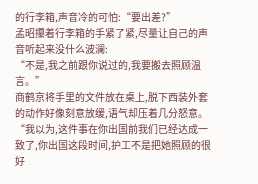的行李箱,声音冷的可怕:“要出差?”
孟昭攥着行李箱的手紧了紧,尽量让自己的声音听起来没什么波澜:
“不是,我之前跟你说过的,我要搬去照顾温言。”
商鹤京将手里的文件放在桌上,脱下西装外套的动作好像刻意放缓,语气却压着几分怒意。
“我以为,这件事在你出国前我们已经达成一致了,你出国这段时间,护工不是把她照顾的很好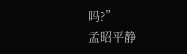吗?”
孟昭平静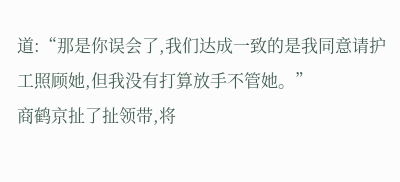道:“那是你误会了,我们达成一致的是我同意请护工照顾她,但我没有打算放手不管她。”
商鹤京扯了扯领带,将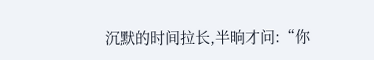沉默的时间拉长,半晌才问:“你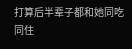打算后半辈子都和她同吃同住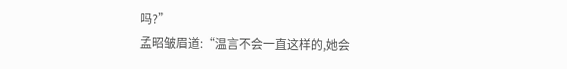吗?”
孟昭皱眉道:“温言不会一直这样的,她会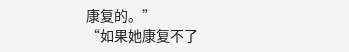康复的。”
“如果她康复不了